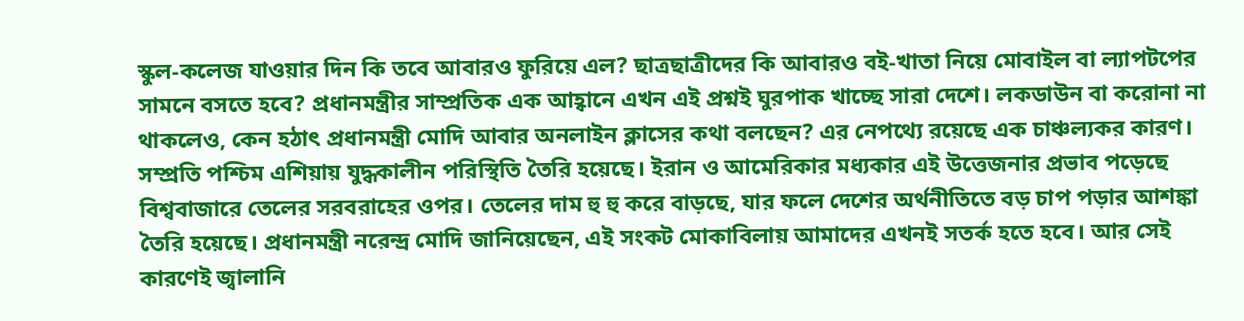স্কুল-কলেজ যাওয়ার দিন কি তবে আবারও ফুরিয়ে এল? ছাত্রছাত্রীদের কি আবারও বই-খাতা নিয়ে মোবাইল বা ল্যাপটপের সামনে বসতে হবে? প্রধানমন্ত্রীর সাম্প্রতিক এক আহ্বানে এখন এই প্রশ্নই ঘুরপাক খাচ্ছে সারা দেশে। লকডাউন বা করোনা না থাকলেও, কেন হঠাৎ প্রধানমন্ত্রী মোদি আবার অনলাইন ক্লাসের কথা বলছেন? এর নেপথ্যে রয়েছে এক চাঞ্চল্যকর কারণ।
সম্প্রতি পশ্চিম এশিয়ায় যুদ্ধকালীন পরিস্থিতি তৈরি হয়েছে। ইরান ও আমেরিকার মধ্যকার এই উত্তেজনার প্রভাব পড়েছে বিশ্ববাজারে তেলের সরবরাহের ওপর। তেলের দাম হু হু করে বাড়ছে, যার ফলে দেশের অর্থনীতিতে বড় চাপ পড়ার আশঙ্কা তৈরি হয়েছে। প্রধানমন্ত্রী নরেন্দ্র মোদি জানিয়েছেন, এই সংকট মোকাবিলায় আমাদের এখনই সতর্ক হতে হবে। আর সেই কারণেই জ্বালানি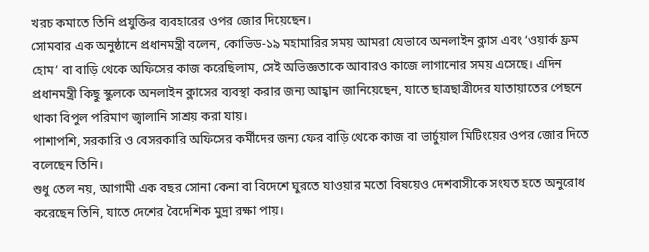খরচ কমাতে তিনি প্রযুক্তির ব্যবহারের ওপর জোর দিয়েছেন।
সোমবার এক অনুষ্ঠানে প্রধানমন্ত্রী বলেন, কোভিড-১৯ মহামারির সময় আমরা যেভাবে অনলাইন ক্লাস এবং ‘ওয়ার্ক ফ্রম হোম’ বা বাড়ি থেকে অফিসের কাজ করেছিলাম, সেই অভিজ্ঞতাকে আবারও কাজে লাগানোর সময় এসেছে। এদিন প্রধানমন্ত্রী কিছু স্কুলকে অনলাইন ক্লাসের ব্যবস্থা করার জন্য আহ্বান জানিয়েছেন, যাতে ছাত্রছাত্রীদের যাতায়াতের পেছনে থাকা বিপুল পরিমাণ জ্বালানি সাশ্রয় করা যায়।
পাশাপশি, সরকারি ও বেসরকারি অফিসের কর্মীদের জন্য ফের বাড়ি থেকে কাজ বা ভার্চুয়াল মিটিংয়ের ওপর জোর দিতে বলেছেন তিনি।
শুধু তেল নয়, আগামী এক বছর সোনা কেনা বা বিদেশে ঘুরতে যাওয়ার মতো বিষয়েও দেশবাসীকে সংযত হতে অনুরোধ করেছেন তিনি, যাতে দেশের বৈদেশিক মুদ্রা রক্ষা পায়।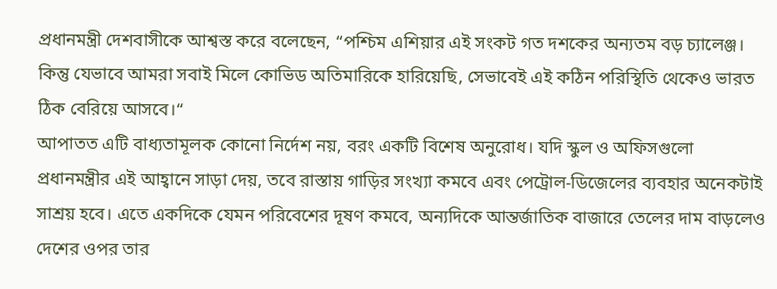প্রধানমন্ত্রী দেশবাসীকে আশ্বস্ত করে বলেছেন, “পশ্চিম এশিয়ার এই সংকট গত দশকের অন্যতম বড় চ্যালেঞ্জ। কিন্তু যেভাবে আমরা সবাই মিলে কোভিড অতিমারিকে হারিয়েছি, সেভাবেই এই কঠিন পরিস্থিতি থেকেও ভারত ঠিক বেরিয়ে আসবে।“
আপাতত এটি বাধ্যতামূলক কোনো নির্দেশ নয়, বরং একটি বিশেষ অনুরোধ। যদি স্কুল ও অফিসগুলো প্রধানমন্ত্রীর এই আহ্বানে সাড়া দেয়, তবে রাস্তায় গাড়ির সংখ্যা কমবে এবং পেট্রোল-ডিজেলের ব্যবহার অনেকটাই সাশ্রয় হবে। এতে একদিকে যেমন পরিবেশের দূষণ কমবে, অন্যদিকে আন্তর্জাতিক বাজারে তেলের দাম বাড়লেও দেশের ওপর তার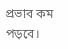প্রভাব কম পড়বে।